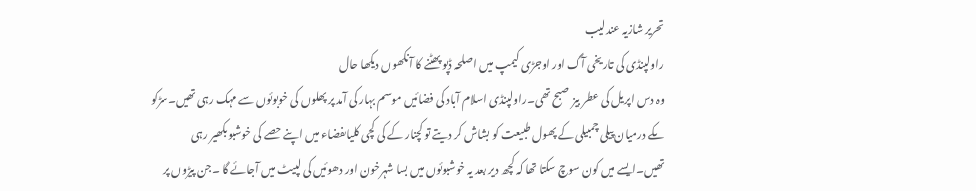تحریر شازیہ عندلیب
راولپنڈی کی تاریخی آگ اور اوجڑی کیمپ میں اصلحہ ڈپو پھٹنے کا آنکھوں دیکھا حال
وہ دس اپریل کی عطر بیز صبح تھی۔راولپنڈی اسلام آباد کی فضائیں موسم بہار کی آمد پر پھلوں کی خوبوئوں سے مہک رہی تھیں۔سڑکو ںکے درمیان پیلی چمبیلی کے پھول طبیعت کو بشاش کر دیتے تو کچنار کے کی کچی کلیاںفضاء میں اپنے حصے کی خوشبو بکھیر رہی تھیں۔ایسے میں کون سوچ سکتا تھا کہ کچھ دیر بعد یہ خوشبوئوں میں بسا شہرخون اور دھوئیں کی لپیٹ میں آجائے گا ۔جن پیڑوں پر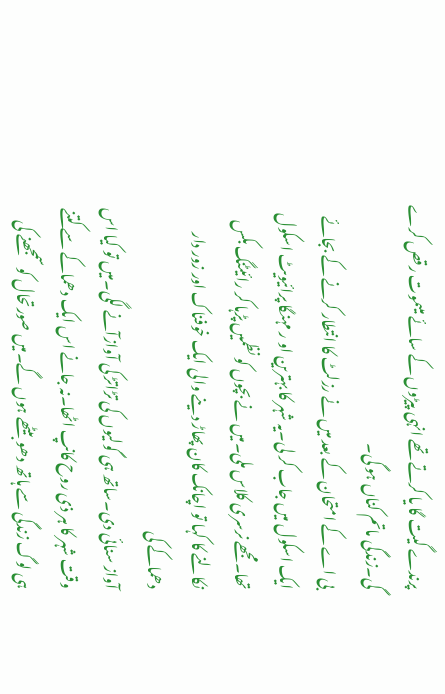پرندے گیت گا یا کرتے تھے انہی پیڑوں کے سائے میںموت رقص کرے گی۔زندگی ماتم کناں ہو گی۔
بی اے کے امتحان کے بعد میں نے رزلٹ کا انتطار کرنے کے بجائے ایک اسکول میں جاب کر لی۔یہ شہر کا بہترین او ر مہنگا پرائیویٹ اسکول تھا۔مجھے نرسری کلاس ملی۔میں نے بچوں کو نظمیں پڑہا کر رائیٹنگ بکس نکالنے کا کہا تو اچانک کان پھاڑ دینے والی ایک خوفناک اور زور دار دھماکے کی
آواز سنائی دی۔ساتھ ہی گولیوں کی تڑاتڑ کی آوازآنے لگی۔میں تو کیا اس وقت شہر کا ہر ذی روح کانپ اٹھا۔نہ جانے اس ایک دھماکے سے کتنے ہی لوگ زندگی سے ہاتھ دھو بیٹھے ہوں گے۔میں صورتحال کو سمجھنے کی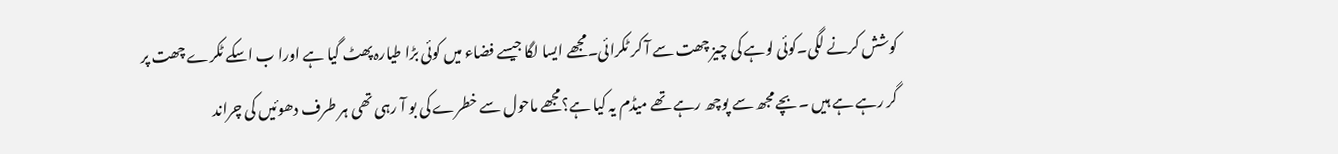کوشش کرنے لگی۔کوئی لوہے کی چیز چھت سے آ کر ٹکرائی۔مجھے ایسا لگا جیسے فضاء میں کوئی بڑا طیارہ پھٹ گیا ہے اورا ب اسکے ٹکرے چھت پر گر رہے ہے ہیں ۔بچے مجھ سے پوچھ رہے تھے میڈم یہ کیا ہے؟مجھے ماحول سے خطرے کی بو آ رہی تھی ہر طرف دھوئیں کی چراند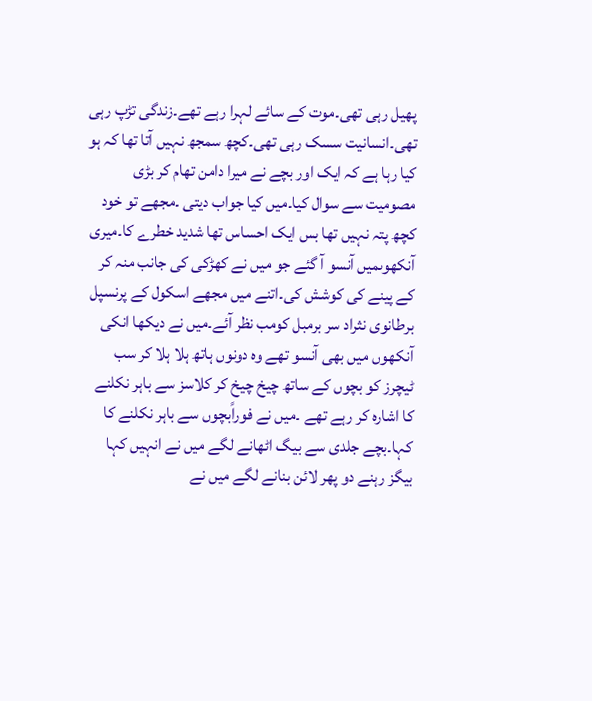پھیل رہی تھی۔موت کے سائے لہرا رہے تھے۔زندگی تڑپ رہی تھی۔انسانیت سسک رہی تھی۔کچھ سمجھ نہیں آتا تھا کہ ہو کیا رہا ہے کہ ایک اور بچے نے میرا دامن تھام کر بڑی مصومیت سے سوال کیا۔میں کیا جواب دیتی ۔مجھے تو خود کچھ پتہ نہیں تھا بس ایک احساس تھا شدید خطرے کا۔میری آنکھوںمیں آنسو آ گئے جو میں نے کھڑکی کی جانب منہ کر کے پینے کی کوشش کی۔اتنے میں مجھے اسکول کے پرنسپل برطانوی نثراد سر برمبل کومب نظر آئے۔میں نے دیکھا انکی آنکھوں میں بھی آنسو تھے وہ دونوں ہاتھ ہلا ہلا کر سب ٹیچرز کو بچوں کے ساتھ چیخ چیخ کر کلاسز سے باہر نکلنے کا اشارہ کر رہے تھے ۔میں نے فوراًبچوں سے باہر نکلنے کا کہا۔بچے جلدی سے بیگ اٹھانے لگے میں نے انہیں کہا بیگز رہنے دو پھر لائن بنانے لگے میں نے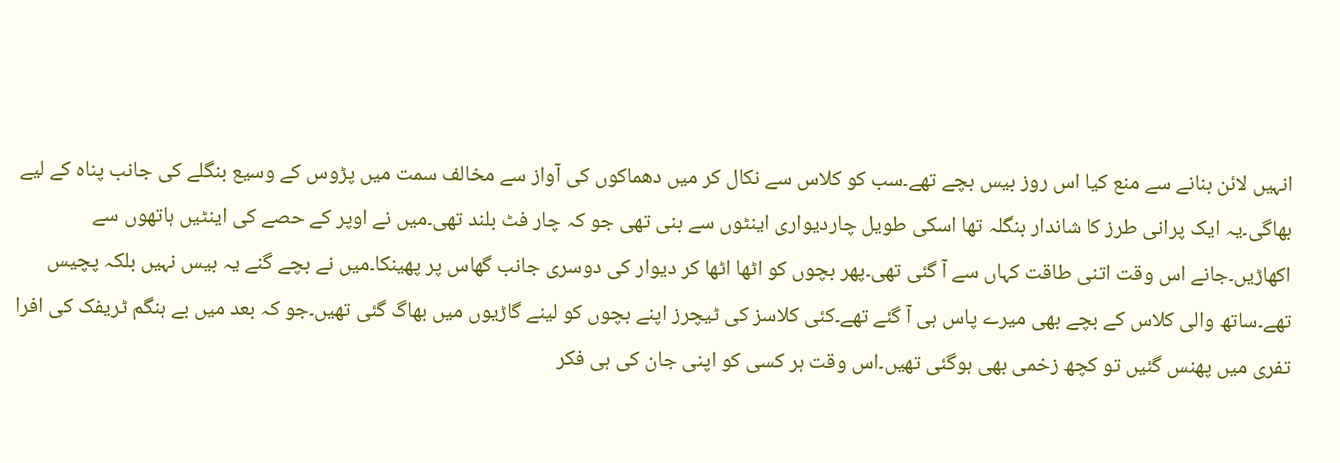انہیں لائن بنانے سے منع کیا اس روز بیس بچے تھے۔سب کو کلاس سے نکال کر میں دھماکوں کی آواز سے مخالف سمت میں پڑوس کے وسیع بنگلے کی جانب پناہ کے لیے بھاگی۔یہ ایک پرانی طرز کا شاندار بنگلہ تھا اسکی طویل چاردیواری اینٹوں سے بنی تھی جو کہ چار فٹ بلند تھی۔میں نے اوپر کے حصے کی اینٹیں ہاتھوں سے اکھاڑیں۔جانے اس وقت اتنی طاقت کہاں سے آ گئی تھی۔پھر بچوں کو اٹھا اٹھا کر دیوار کی دوسری جانب گھاس پر پھینکا۔میں نے بچے گنے یہ بیس نہیں بلکہ پچیس تھے۔ساتھ والی کلاس کے بچے بھی میرے پاس ہی آ گئے تھے۔کئی کلاسز کی ٹیچرز اپنے بچوں کو لینے گاڑیوں میں بھاگ گئی تھیں۔جو کہ بعد میں بے ہنگم ٹریفک کی افرا تفری میں پھنس گئیں تو کچھ زخمی بھی ہوگئی تھیں۔اس وقت ہر کسی کو اپنی جان کی ہی فکر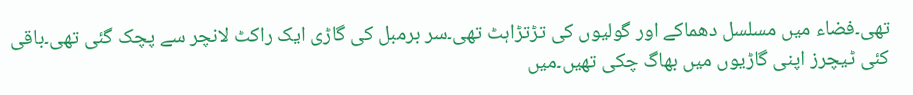تھی۔فضاء میں مسلسل دھماکے اور گولیوں کی تڑتڑاہٹ تھی۔سر برمبل کی گاڑی ایک راکٹ لانچر سے پچک گئی تھی۔باقی کئی ٹیچرز اپنی گاڑیوں میں بھاگ چکی تھیں۔میں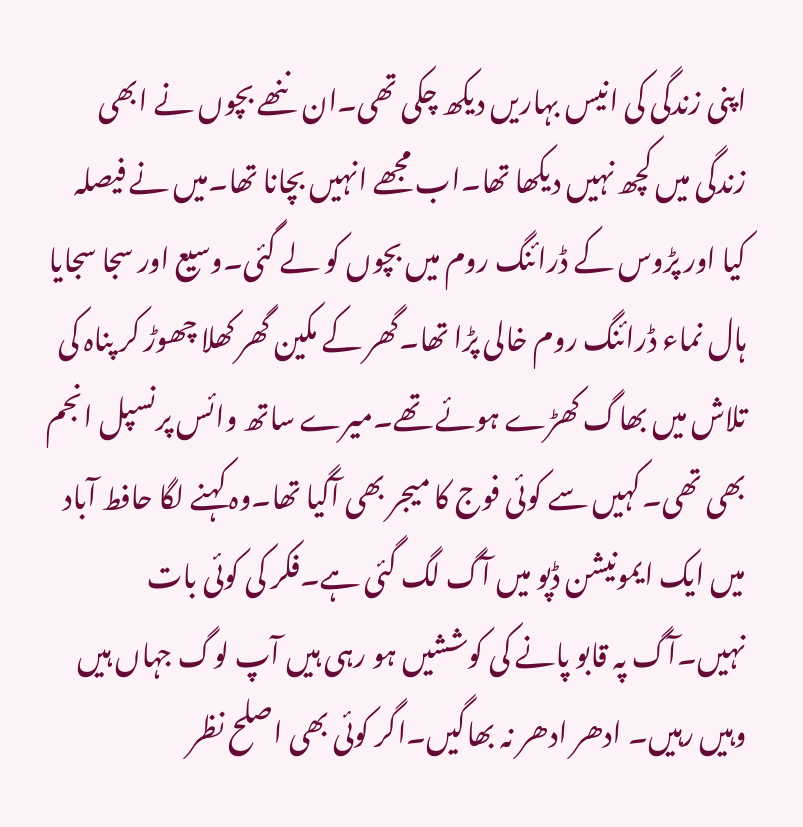اپنی زندگی کی انیس بہاریں دیکھ چکی تھی۔ان ننھے بچوں نے ابھی زندگی میں کچھ نہیں دیکھا تھا۔اب مجھے انہیں بچانا تھا۔میں نے فیصلہ کیا اور پڑوس کے ڈرائنگ روم میں بچوں کو لے گئی۔وسیع اور سجا سجایا ہال نماء ڈرائنگ روم خالی پڑا تھا۔گھر کے مکین گھر کھلا چھوڑ کر پناہ کی تلاش میں بھاگ کھڑے ہوئے تھے۔میرے ساتھ وائس پرنسپل انجم بھی تھی۔کہیں سے کوئی فوج کا میجر بھی آگیا تھا۔وہ کہنے لگا حافط آباد میں ایک ایمونیشن ڈپو میں آگ لگ گئی ہے۔فکر کی کوئی بات نہیں۔آگ پہ قابو پانے کی کوششیں ہو رہی ہیں آپ لوگ جہاں ہیں وہیں رہیں۔ ادھر ادھر نہ بھاگیں۔اگر کوئی بھی اصلح نظر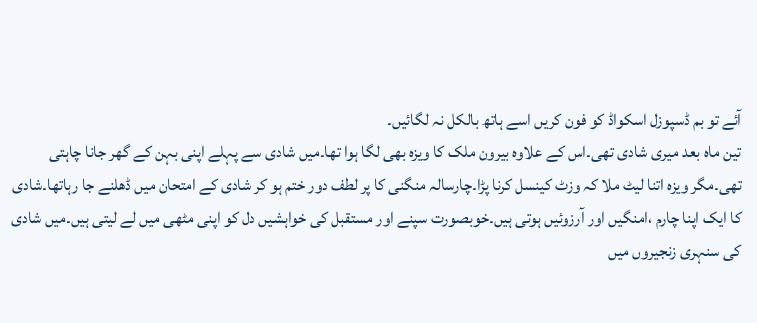آئے تو بم ڈسپوزل اسکواڈ کو فون کریں اسے ہاتھ بالکل نہ لگائیں۔
تین ماہ بعد میری شادی تھی۔اس کے علاوہ بیرون ملک کا ویزہ بھی لگا ہوا تھا۔میں شادی سے پہلے اپنی بہن کے گھر جانا چاہتی تھی۔مگر ویزہ اتنا لیٹ ملا کہ وزٹ کینسل کرنا پڑا۔چارسالہ منگنی کا پر لطف دور ختم ہو کر شادی کے امتحان میں ڈھلنے جا رہاتھا۔شادی کا ایک اپنا چارم ،امنگیں اور آرزوئیں ہوتی ہیں۔خوبصورت سپنے اور مستقبل کی خواہشیں دل کو اپنی مٹھی میں لے لیتی ہیں۔میں شادی کی سنہری زنجیروں میں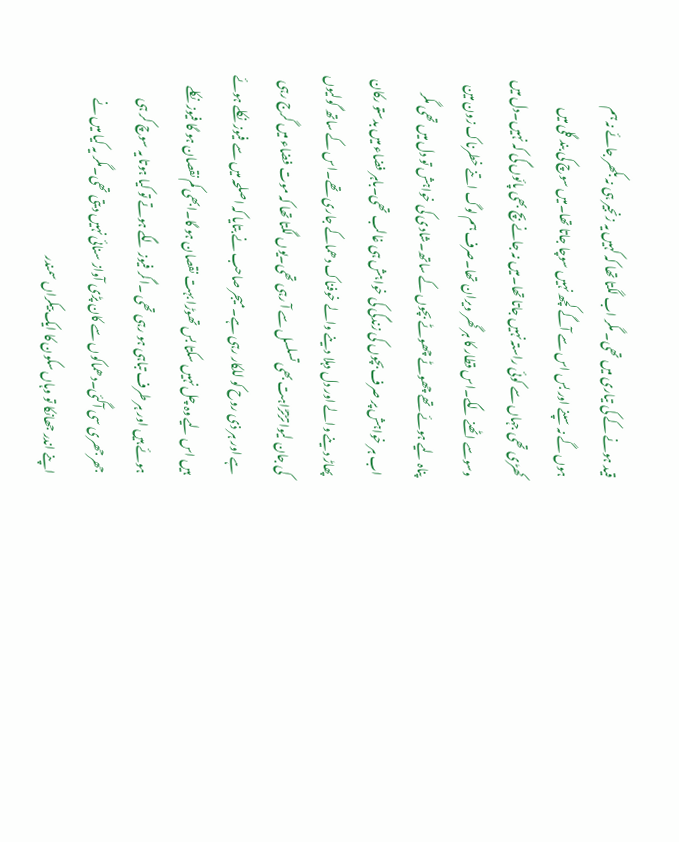قید ہونے کے کی تیاری میں تھی۔ مگر اب لگتا تھا کہ کہیں یہ زنجیر ہی نہ بکھر جائے نہ ہم ہوں گے نہ سپنے اور بس اس سے آگے کچھ نہیں سوچا جاتا تھا۔میں سوچ کی بند گلی میں کھڑی تھی جہاں سے کوئی راستہ نہیں جاتا تھا۔میں نہ جانے بچ بھی پائوں گی کہ نہیں۔دل میں وسوسے اٹھنے لگے۔اس قطار کا ہر گھر ویران تھا۔صرف ہم لوگ اتنے خطرناک زون مین پناہ لیے ہوئے تھے چھوٹے چھوٹے بچوں کے ساتھ۔شادی کی خواہش تو دل میں تھی مگر اب ہر خواہش پر صرف بچوں کی زندگی کی خواہش ہی غالب تھی۔باہر فضاء میں بدستو رکان پھاڑ دینے والے اور دل دہلا دینے والے خوفناک دھماکے جاری تھے۔اس کے ساتھ گولیوں کی جان لیوا تڑتڑاہت بھی تسلسل سے آ رہی تھی۔یوں لگتا تھا کہ موت فضاء میں گرج رہی ہے اور ہر ذی روح کو للکار رہی ہے۔میجر صاحب نے بتایا کہ اصلحہ میں سے فیوز نکلے ہوئے ہیں اس لیے وہ چل نہیں سکتا بس تھوڑا بہت نقصان ہو گا۔ابھی کم نقصان ہو گا فیوز نکلے ہوئے ہیں اور ہر طرف تباہی ہو رہی تھی ۔اگر فیوز لگے ہوتے تو کیا ہوتا یہ سوچ کر ہی جھرجھری سی آگئی۔دھماکوں سے کان پڑی آواز سنائی نہیں دیتی تھی۔مگر یہ کیا میں نے اپنے اندر جھانکا تو وہاں سکون کا ایک بیکراں سمندر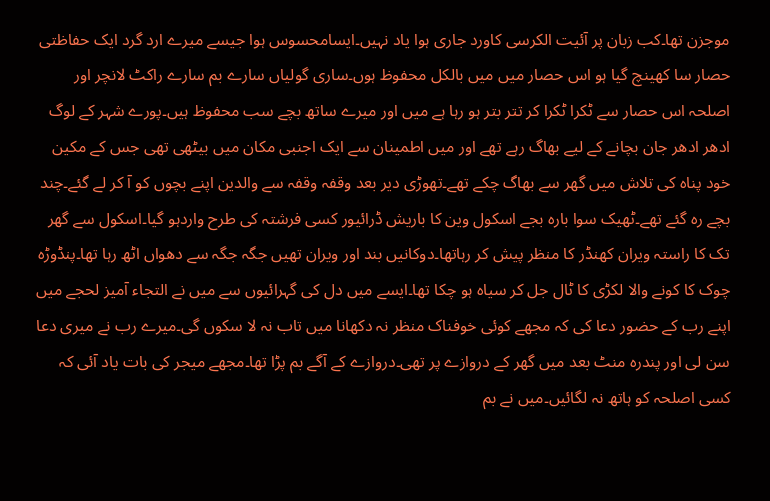موجزن تھا۔کب زبان پر آئیت الکرسی کاورد جاری ہوا یاد نہیں۔ایسامحسوس ہوا جیسے میرے ارد گرد ایک حفاظتی حصار سا کھینچ گیا ہو اس حصار میں میں بالکل محفوظ ہوں۔ساری گولیاں سارے بم سارے راکٹ لانچر اور اصلحہ اس حصار سے ٹکرا ٹکرا کر تتر بتر ہو رہا ہے میں اور میرے ساتھ بچے سب محفوظ ہیں۔پورے شہر کے لوگ ادھر ادھر جان بچانے کے لیے بھاگ رہے تھے اور میں اطمینان سے ایک اجنبی مکان میں بیٹھی تھی جس کے مکین خود پناہ کی تلاش میں گھر سے بھاگ چکے تھے۔تھوڑی دیر بعد وقفہ وقفہ سے والدین اپنے بچوں کو آ کر لے گئے۔چند بچے رہ گئے تھے۔ٹھیک سوا بارہ بجے اسکول وین کا باریش ڈرائیور کسی فرشتہ کی طرح واردہو گیا۔اسکول سے گھر تک کا راستہ ویران کھنڈر کا منظر پیش کر رہاتھا۔دوکانیں بند اور ویران تھیں جگہ جگہ سے دھواں اٹھ رہا تھا۔پنڈوڑہ چوک کا کونے والا لکڑی کا ٹال جل کر سیاہ ہو چکا تھا۔ایسے میں دل کی گہرائیوں سے میں نے التجاء آمیز لحجے میں اپنے رب کے حضور دعا کی کہ مجھے کوئی خوفناک منظر نہ دکھانا میں تاب نہ لا سکوں گی۔میرے رب نے میری دعا سن لی اور پندرہ منٹ بعد میں گھر کے دروازے پر تھی۔دروازے کے آگے بم پڑا تھا۔مجھے میجر کی بات یاد آئی کہ کسی اصلحہ کو ہاتھ نہ لگائیں۔میں نے بم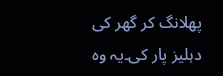پھلانگ کر گھر کی دہلیز پار کی۔یہ وہ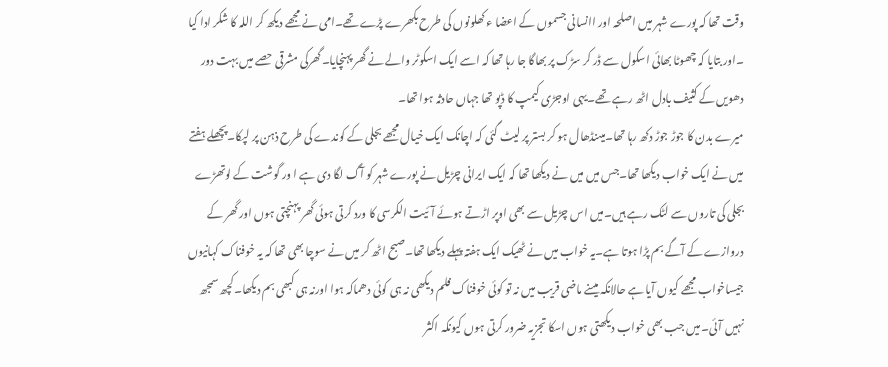وقت تھا کہ پورے شہر میں اصلحہ اور اانسانی جسموں کے اعضا ء کھلونوں کی طرح بکھرے پڑے تھے۔امی نے مجھے دیکھ کر اللہ کا شکر ادا کیا ۔اور بتایا کہ چھوٹا بھائی اسکول سے ڈر کر سڑک پر بھاگا جا رہا تھا کہ اسے ایک اسکوٹر والے نے گھر پہنچایا۔گھرکی مشرقی حصے میں بہت دور دھویں کے کثیف بادل اٹھ رہے تھے۔یہی اوجڑی کیمپ کا ڈپو تھا جہاں حادثہ ہوا تھا۔
میرے بدن کا جوڑ جوڑ دکھ رہا تھا۔میںنڈھال ہو کر بستر پر لیٹ گئی کہ اچانک ایک خیال مجھے بجلی کے کوندے کی طرح ذہن پر لپکا۔پچھلے ہفتے میں نے ایک خواب دیکھا تھا۔جس میں میں نے دیکھا تھا کہ ایک ایرانی چڑیل نے پورے شہر کو آگ لگا دی ہے ا ور گوشت کے لوتھڑے بجلی کی تاروں سے لٹک رہے ہیں۔میں اس چڑیل سے بھی اوپر اڑتے ہوئے آئیت الکرسی کا ورد کرتی ہوئی گھر پہنچتی ہوں اور گھر کے دروازے کے آگے بم پڑا ہوتا ہے۔یہ خواب میں نے ٹھیک ایک ہفتہ پہلے دیکھا تھا۔صبح اٹھ کر میں نے سوچا بھی تھا کہ یہ خوفناک کہانیوں جیساخواب مجھے کیوں آیا ہے حالانکہ میںنے ماضی قریب میں نہ تو کوئی خوفناک فلم دیکھی نہ ہی کوئی دھماکہ ہوا اورنہ ہی کبھی بم دیکھا۔کچھ سمجھ نہیں آئی۔میں جب بھی خواب دیکھتی ہوں اسکا تجزیہ ضرور کرتی ہوں کیونکہ اکثر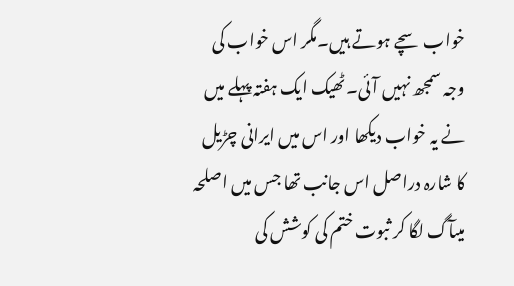خواب سچے ہوتے ہیں۔مگر اس خواب کی وجہ سمجھ نہیں آئی۔ٹھیک ایک ہفتہ پہلے میں نے یہ خواب دیکھا اور اس میں ایرانی چڑیل کا شارہ دراصل اس جانب تھا جس میں اصلحہ میںآگ لگا کر ثبوت ختم کی کوشش کی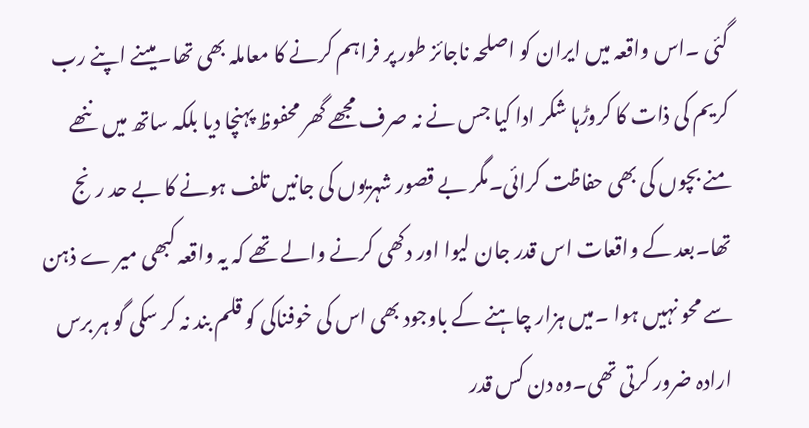گئی ۔اس واقعہ میں ایران کو اصلحہ ناجائز طور پر فراہم کرنے کا معاملہ بھی تھا۔میںنے اپنے رب کریم کی ذات کا کروڑہا شکر ادا کیا جس نے نہ صرف مجھے گھر محفوظ پہنچا دیا بلکہ ساتھ میں ننھے منے بچوں کی بھی حفاظت کرائی۔مگر بے قصور شہریوں کی جانیں تلف ہونے کا بے حد رنج تھا۔بعد کے واقعات اس قدر جان لیوا اور دکھی کرنے والے تھے کہ یہ واقعہ کبھی میر ے ذہن سے محو نہیں ہوا ۔میں ہزار چاہنے کے باوجود بھی اس کی خوفناکی کو قلم بند نہ کر سکی گو ہر برس ارادہ ضرور کرتی تھی۔وہ دن کس قدر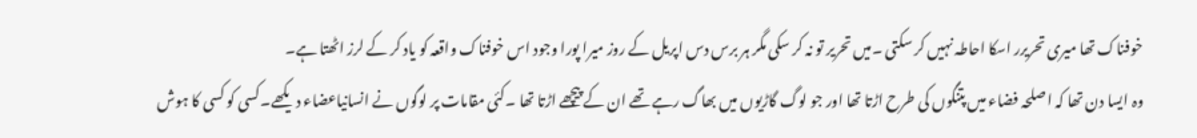خوفناک تھا میری تحریرر اسکا احاطہ نہیں کر سکتی ۔میں تحریر تو نہ کر سکی مگر ہر برس دس اپریل کے روز میرا پورا وجود اس خوفناک واقعہ کو یاد کر کے لرز اٹھتا ہے۔
وہ ایسا دن تھا کہ اصلحہ فضاء میں پتنگوں کی طرح اڑتا تھا اور جو لوگ گاڑیوں میں بھاگ رہے تھے ان کے پیچھے اڑتا تھا ۔کئی مقامات پر لوگوں نے انسانیاعضاء دیکھے۔کسی کو کسی کا ہوش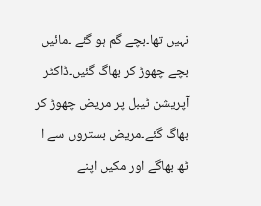نہیں تھا۔بچے گم ہو گئے ۔مائیں بچے چھوڑ کر بھاگ گئیں۔ڈاکٹر آپریشن ٹیبل پر مریض چھوڑ کر بھاگ گئے۔مریض بستروں سے ا ٹھ بھاگے اور مکیں اپنے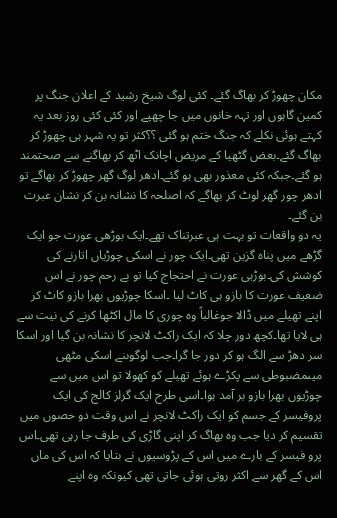مکان چھوڑ کر بھاگ گئے۔ کئی لوگ شیخ رشید کے اعلان جنگ پر کمین گاہوں اور تہہ خانوں میں جا چھپے اور کئی کئی روز بعد یہ کہتے ہوئی نکلے کہ جنگ ختم ہو گئی ؟؟کثر تو یہ شہر ہی چھوڑ کر بھاگ گئے۔بعض گٹھیا کے مریض اچانک اٹھ کر بھاگنے سے صحتمند ہو گئے۔جبکہ کئی معذور بھی ہو گئے۔ادھر لوگ گھر چھوڑ کر بھاگے تو ادھر چور گھر لوٹ کر بھاگے کہ اصلحہ کا نشانہ بن کر نشان عبرت بن گئے۔
یہ دو واقعات تو بہت ہی عبرتناک تھے۔ایک بوڑھی عورت جو ایک گڑھے میں پناہ گزین تھی۔ایک چور نے اسکی چوڑیاں اتارنے کی کوشش کی۔بوڑہی عورت نے احتجاج کیا تو بے رحم چور نے اس ضعیف عورت کا بازو ہی کاٹ لیا ۔اسکا چوڑیوں بھرا بازو کاٹ کر اپنے تھیلے میں ڈالا جوغالباً وہ چوری کا مال اکٹھا کرنے کی نیت سے ہی لایا تھا۔کچھ دور چلا کہ ایک راکٹ لانچر کا نشانہ بن گیا اور اسکا سر دھڑ سے الگ ہو کر دور جا گرا۔جب لوگوںنے اسکی مٹھی میںمضبوطی سے پکڑے ہوئے تھیلے کو کھولا تو اس میں سے چوڑیوں بھرا بازو بر آمد ہوا۔اسی طرح ایک گرلز کالج کی ایک پروفیسر کے جسم کو ایک راکٹ لانچر نے اس وقت دو حصوں میں تقسیم کر دیا جب وہ بھاگ کر اپنی گاڑی کی طرف جا رہی تھی۔اس پرو فیسر کے بارے میں اس کے پڑوسیوں نے بتایا کہ اس کی ماں اس کے گھر سے اکثر روتی ہوئی جاتی تھی کیونکہ وہ اپنے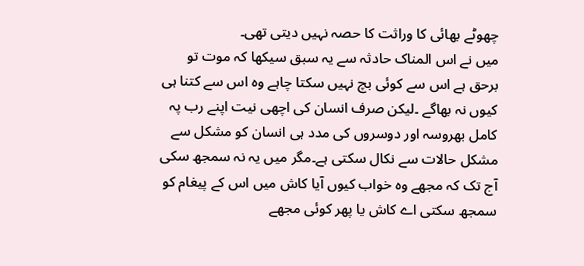چھوٹے بھائی کا وراثت کا حصہ نہیں دیتی تھی۔
میں نے اس المناک حادثہ سے یہ سبق سیکھا کہ موت تو برحق ہے اس سے کوئی بچ نہیں سکتا چاہے وہ اس سے کتنا ہی کیوں نہ بھاگے ۔لیکن صرف انسان کی اچھی نیت اپنے رب پہ کامل بھروسہ اور دوسروں کی مدد ہی انسان کو مشکل سے مشکل حالات سے نکال سکتی ہے۔مگر میں یہ نہ سمجھ سکی آج تک کہ مجھے وہ خواب کیوں آیا کاش میں اس کے پیغام کو سمجھ سکتی اے کاش یا پھر کوئی مجھے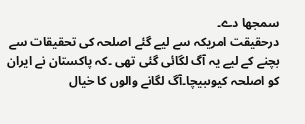سمجھا دے۔
درحقیقت امریکہ سے لیے گئے اصلحہ کی تحقیقات سے بچنے کے لیے یہ آگ لگائی گئی تھی ۔کہ پاکستان نے ایران کو اصلحہ کیوںبیچا۔آگ لگانے والوں کا خیال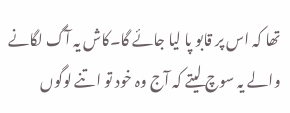تھا کہ اس پر قابو پا لیا جائے گا۔کاش یہ آگ لگانے والے یہ سوچ لیتے کہ آج وہ خود تو اتنے لوگوں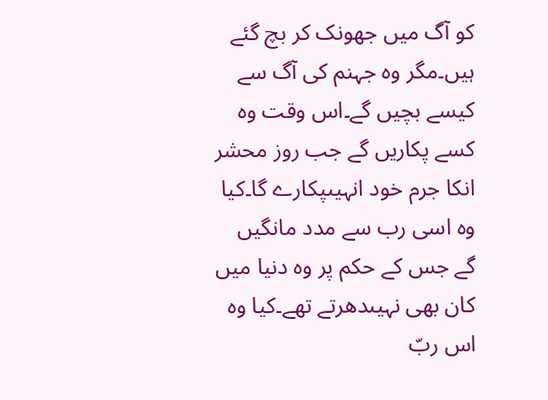کو آگ میں جھونک کر بچ گئے ہیں۔مگر وہ جہنم کی آگ سے کیسے بچیں گے۔اس وقت وہ کسے پکاریں گے جب روز محشر انکا جرم خود انہیںپکارے گا۔کیا وہ اسی رب سے مدد مانگیں گے جس کے حکم پر وہ دنیا میں کان بھی نہیںدھرتے تھے۔کیا وہ اس ربّ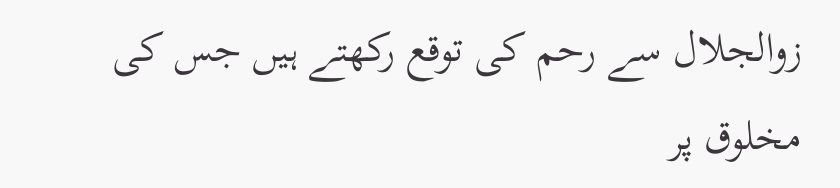زوالجلال سے رحم کی توقع رکھتے ہیں جس کی مخلوق پر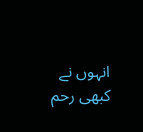انہوں نے کبھی رحم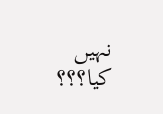نہیں کیا؟؟؟